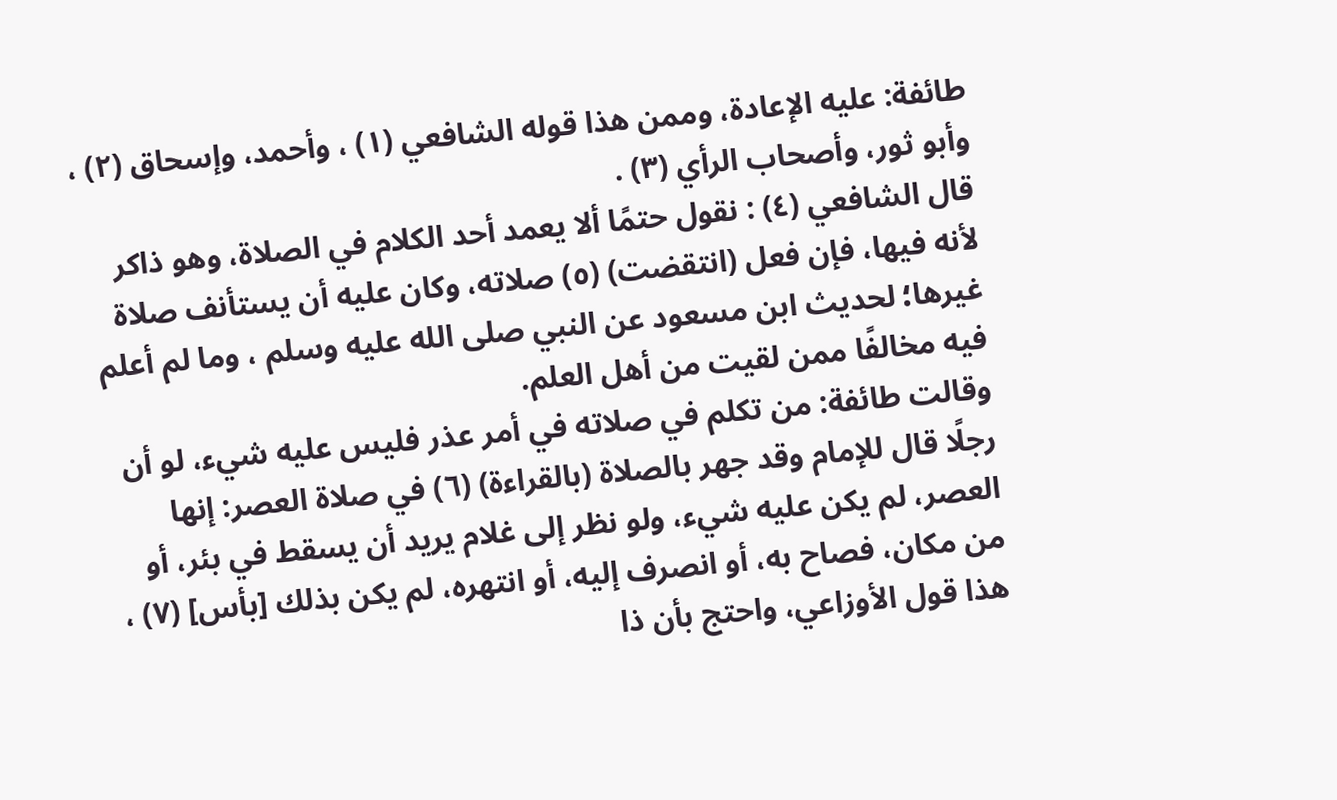طائفة: عليه الإعادة، وممن هذا قوله الشافعي (١) ، وأحمد، وإسحاق (٢) ، وأبو ثور، وأصحاب الرأي (٣) .
قال الشافعي (٤) : نقول حتمًا ألا يعمد أحد الكلام في الصلاة، وهو ذاكر لأنه فيها، فإن فعل (انتقضت) (٥) صلاته، وكان عليه أن يستأنف صلاة غيرها؛ لحديث ابن مسعود عن النبي صلى الله عليه وسلم ، وما لم أعلم فيه مخالفًا ممن لقيت من أهل العلم.
وقالت طائفة: من تكلم في صلاته في أمر عذر فليس عليه شيء، لو أن رجلًا قال للإمام وقد جهر بالصلاة (بالقراءة) (٦) في صلاة العصر: إنها العصر، لم يكن عليه شيء، ولو نظر إلى غلام يريد أن يسقط في بئر، أو من مكان، فصاح به، أو انصرف إليه، أو انتهره، لم يكن بذلك [بأس] (٧) ، هذا قول الأوزاعي، واحتج بأن ذا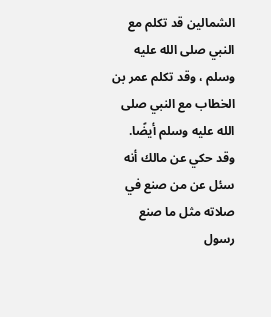الشمالين قد تكلم مع النبي صلى الله عليه وسلم ، وقد تكلم عمر بن الخطاب مع النبي صلى الله عليه وسلم أيضًا.
وقد حكي عن مالك أنه سئل عن من صنع في صلاته مثل ما صنع رسول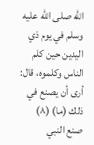الله صلى الله عليه وسلم في يوم ذي اليدين حين كلم الناس وكلموه، قال: أرى أن يصنع في ذلك (ما) (٨) صنع النبي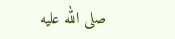صلى الله عليه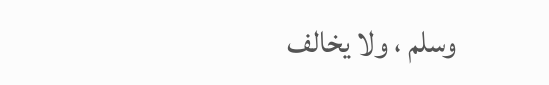وسلم ، ولا يخالف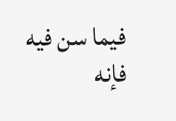فيما سن فيه فإنه